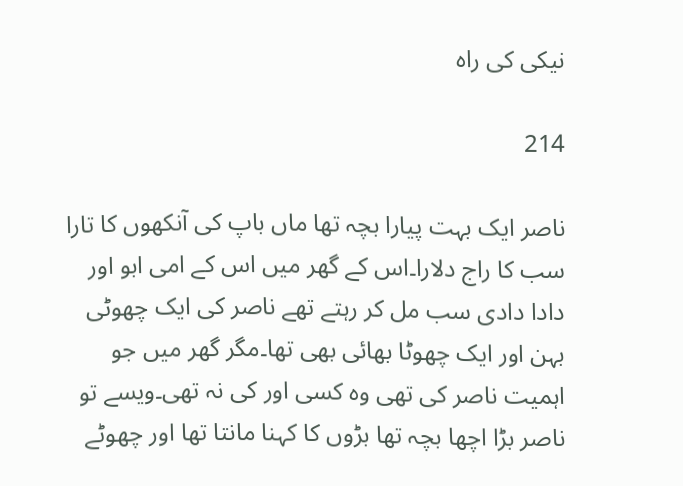نیکی کی راہ

214

ناصر ایک بہت پیارا بچہ تھا ماں باپ کی آنکھوں کا تارا سب کا راج دلارا۔اس کے گھر میں اس کے امی ابو اور دادا دادی سب مل کر رہتے تھے ناصر کی ایک چھوٹی بہن اور ایک چھوٹا بھائی بھی تھا۔مگر گھر میں جو اہمیت ناصر کی تھی وہ کسی اور کی نہ تھی۔ویسے تو ناصر بڑا اچھا بچہ تھا بڑوں کا کہنا مانتا تھا اور چھوٹے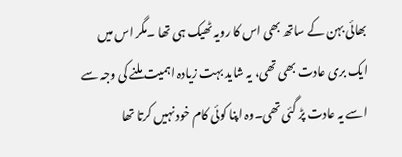بھائی بہن کے ساتھ بھی اس کا رویہ ٹھیک ہی تھا ۔مگر اس میں ایک بری عادت بھی تھی، یہ شاید بہت زیادہ اہمیت ملنے کی وجہ سے اسے یہ عادت پڑ گئی تھی۔وہ اپنا کوئی کام خود نہیں کرتا تھا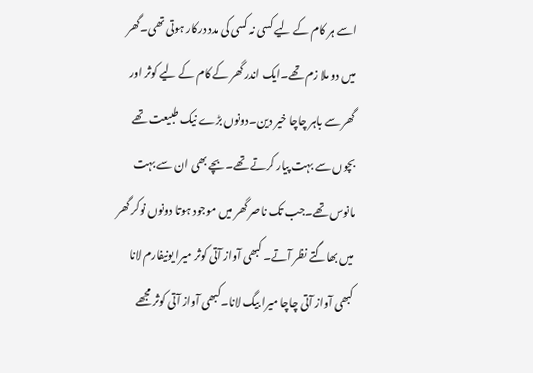اسے ہر کام کے لیے کسی نہ کسی کی مدد درکار ہوتی تھی۔گھر میں دو ملا زم تھے۔ایک اندر گھر کے کام کے لیے کوثر اور گھر سے باہر چاچا خیر دین۔دونوں بڑے نیک طبیعت تھے بچوں سے بہت پیار کرتے تھے۔بچے بھی ان سے بہت مانوس تھے۔جب تک ناصر گھر میں موجود ہوتا دونوں نوکر گھر میں بھاگتے نظر آتے۔ کبھی آواز آتی کوثر میرا یونیفارم لانا کبھی آواز آتی چاچا میرا بیگ لانا۔کبھی آواز آتی کوثر مجھے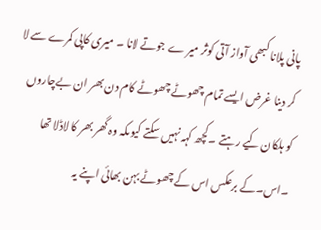پانی پلانا کبھی آواز آتی کوثر میر ے جوتے لانا ۔ میری کاپی کمرے سے لا کر دینا غرض ایسے تمام چھوٹے چھوٹے کام دن بھر ان بےچاروں کو ہلکان کیے رہتے ۔کچھ کہہ نہیں سکتے کیوںکہ وہ گھر بھر کا لاڈلا تھا ۔اس۔کے برعکس اس کے چھوٹے بہن بھائی اپنے یہ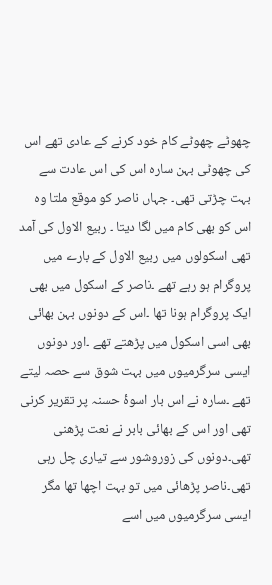چھوٹے چھوٹے کام خود کرنے کے عادی تھے اس کی چھوٹی بہن سارہ اس کی اس عادت سے بہت چڑتی تھی۔ جہاں ناصر کو موقع ملتا وہ اس کو بھی کام میں لگا دیتا ۔ ربیع الاول کی آمد تھی اسکولوں میں ربیع الاول کے بارے میں پروگرام ہو رہے تھے ۔ناصر کے اسکول میں بھی ایک پروگرام ہونا تھا ۔اس کے دونوں بہن بھائی بھی اسی اسکول میں پڑھتے تھے ۔اور دونوں ایسی سرگرمیوں میں بہت شوق سے حصہ لیتے تھے ۔سارہ نے اس بار اسوۂ حسنہ پر تقریر کرنی تھی اور اس کے بھائی بابر نے نعت پڑھنی تھی۔دونوں کی زوروشور سے تیاری چل رہی تھی۔ناصر پڑھائی میں تو بہت اچھا تھا مگر ایسی سرگرمیوں میں اسے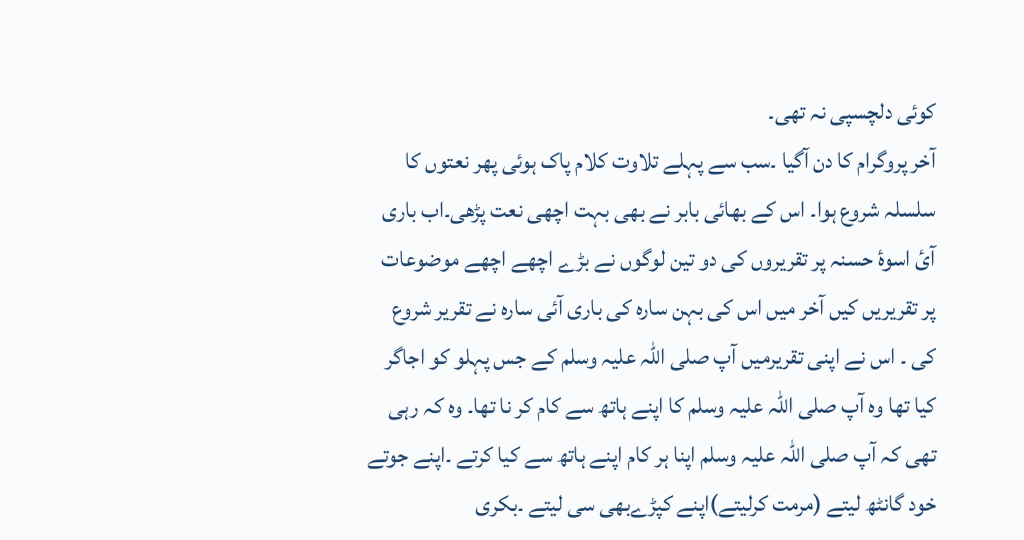کوئی دلچسپی نہ تھی۔
آخر پروگرام کا دن آگیا ۔سب سے پہلے تلاوت کلام پاک ہوئی پھر نعتوں کا سلسلہ شروع ہوا۔ اس کے بھائی بابر نے بھی بہت اچھی نعت پڑھی۔اب باری آئ اسوۂ حسنہ پر تقریروں کی دو تین لوگوں نے بڑے اچھے اچھے موضوعات پر تقریریں کیں آخر میں اس کی بہن سارہ کی باری آئی سارہ نے تقریر شروع کی ۔ اس نے اپنی تقریرمیں آپ صلی اللہ علیہ وسلم کے جس پہلو کو اجاگر کیا تھا وہ آپ صلی اللہ علیہ وسلم کا اپنے ہاتھ سے کام کر نا تھا۔ وہ کہ رہی تھی کہ آپ صلی اللہ علیہ وسلم اپنا ہر کام اپنے ہاتھ سے کیا کرتے ۔اپنے جوتے خود گانٹھ لیتے (مرمت کرلیتے)اپنے کپڑےبھی سی لیتے ۔بکری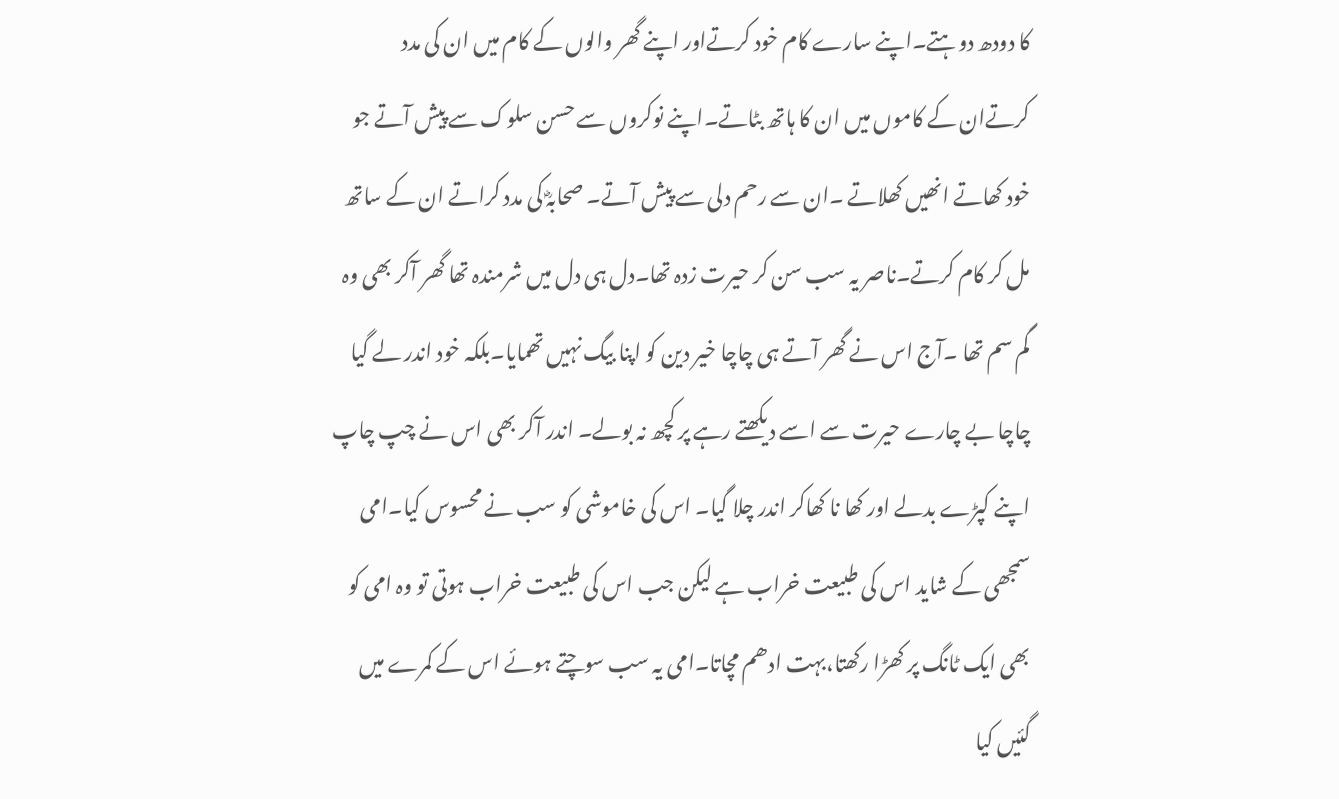کا دودھ دوہتے۔اپنے سارے کام خود کرتےاور اپنے گھر والوں کے کام میں ان کی مدد کرتےان کے کاموں میں ان کا ہاتھ بٹاتے۔اپنے نوکروں سے حسن سلوک سے پیش آتے جو خود کھاتے انھیں کھلاتے ۔ان سے رحم دلی سے پیش آتے۔ صحابہؓ کی مدد کراتے ان کے ساتھ مل کر کام کرتے۔ناصر یہ سب سن کر حیرت زدہ تھا۔دل ہی دل میں شرمندہ تھا گھر آکر بھی وہ گم سم تھا ۔آج اس نے گھر آتے ہی چاچا خیر دین کو اپنا بیگ نہیں تھمایا۔بلکہ خود اندر لے گیا چاچا بے چارے حیرت سے اسے دیکھتے رہے پر کچھ نہ بولے۔ اندر آکر بھی اس نے چپ چاپ اپنے کپڑے بدلے اور کھا نا کھاکر اندر چلا گیا۔ اس کی خاموشی کو سب نے محسوس کیا۔امی سمجھی کے شاید اس کی طبیعت خراب ہے لیکن جب اس کی طبیعت خراب ہوتی تو وہ امی کو بھی ایک ٹانگ پر کھڑا رکھتا،بہت ادھم مچاتا۔امی یہ سب سوچتے ہوئے اس کے کمرے میں گئیں کیا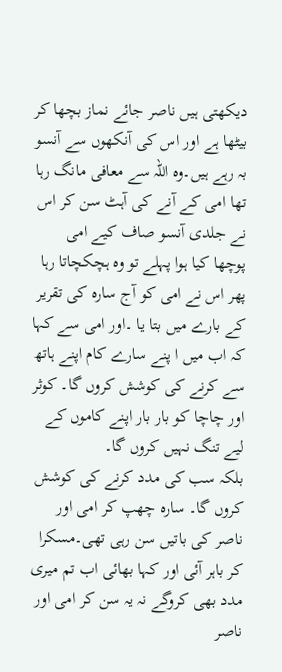دیکھتی ہیں ناصر جائے نماز بچھا کر بیٹھا ہے اور اس کی آنکھوں سے آنسو بہ رہے ہیں۔وہ اللہ سے معافی مانگ رہا تھا امی کے آنے کی آہٹ سن کر اس نے جلدی آنسو صاف کیے امی پوچھا کیا ہوا پہلے تو وہ ہچکچاتا رہا پھر اس نے امی کو آج سارہ کی تقریر کے بارے میں بتا یا ۔اور امی سے کہا کہ اب میں ا پنے سارے کام اپنے ہاتھ سے کرنے کی کوشش کروں گا۔ کوثر اور چاچا کو بار بار اپنے کاموں کے لیے تنگ نہیں کروں گا۔
بلکہ سب کی مدد کرنے کی کوشش کروں گا۔ سارہ چھپ کر امی اور ناصر کی باتیں سن رہی تھی۔مسکرا کر باہر آئی اور کہا بھائی اب تم میری مدد بھی کروگے نہ یہ سن کر امی اور ناصر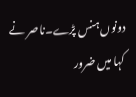دونوں ہنس پڑے۔ناصر نے کہا میں ضرور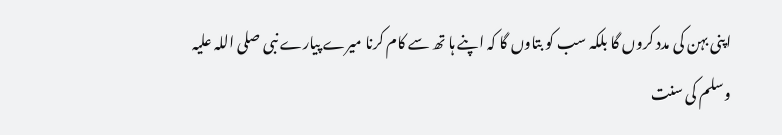اپنی بہن کی مدد کروں گا بلکہ سب کو بتاوں گا کہ اپنے ہا تھ سے کام کرنا میرے پیارے نبی صلی اللہ علیہ وسلم کی سنت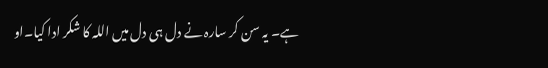ہے۔ یہ سن کر سارہ نے دل ہی دل میں اللہ کا شکر ادا کیا۔او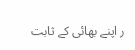ر اپنے بھائی کے ثابت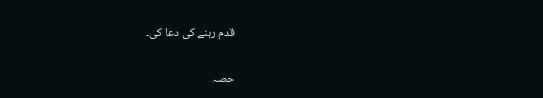قدم رہنے کی دعا کی۔

حصہ